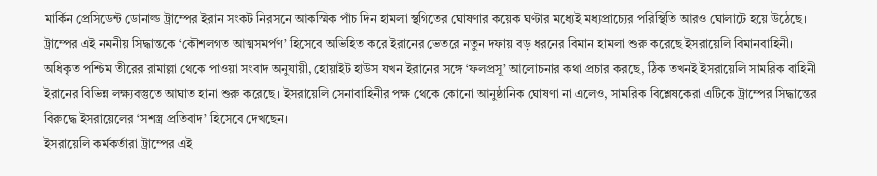মার্কিন প্রেসিডেন্ট ডোনাল্ড ট্রাম্পের ইরান সংকট নিরসনে আকস্মিক পাঁচ দিন হামলা স্থগিতের ঘোষণার কয়েক ঘণ্টার মধ্যেই মধ্যপ্রাচ্যের পরিস্থিতি আরও ঘোলাটে হয়ে উঠেছে। ট্রাম্পের এই নমনীয় সিদ্ধান্তকে ‘কৌশলগত আত্মসমর্পণ’ হিসেবে অভিহিত করে ইরানের ভেতরে নতুন দফায় বড় ধরনের বিমান হামলা শুরু করেছে ইসরায়েলি বিমানবাহিনী।
অধিকৃত পশ্চিম তীরের রামাল্লা থেকে পাওয়া সংবাদ অনুযায়ী, হোয়াইট হাউস যখন ইরানের সঙ্গে ‘ফলপ্রসূ’ আলোচনার কথা প্রচার করছে, ঠিক তখনই ইসরায়েলি সামরিক বাহিনী ইরানের বিভিন্ন লক্ষ্যবস্তুতে আঘাত হানা শুরু করেছে। ইসরায়েলি সেনাবাহিনীর পক্ষ থেকে কোনো আনুষ্ঠানিক ঘোষণা না এলেও, সামরিক বিশ্লেষকেরা এটিকে ট্রাম্পের সিদ্ধান্তের বিরুদ্ধে ইসরায়েলের ‘সশস্ত্র প্রতিবাদ’ হিসেবে দেখছেন।
ইসরায়েলি কর্মকর্তারা ট্রাম্পের এই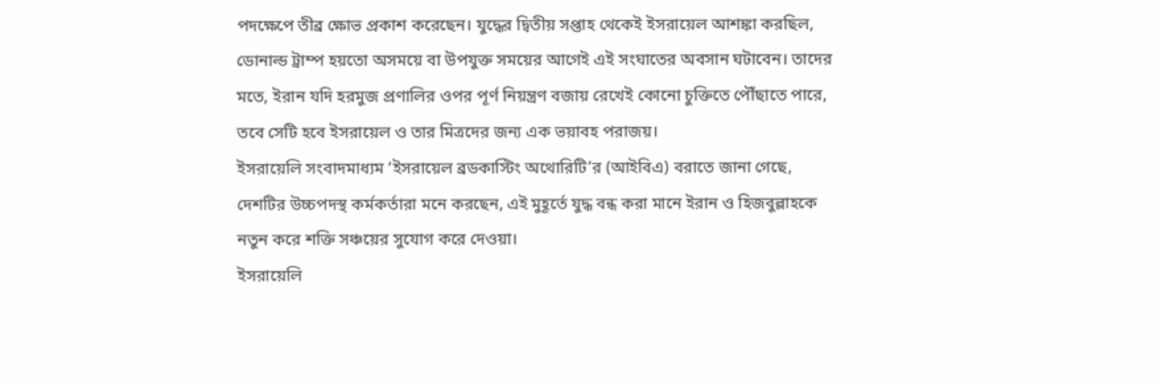পদক্ষেপে তীব্র ক্ষোভ প্রকাশ করেছেন। যুদ্ধের দ্বিতীয় সপ্তাহ থেকেই ইসরায়েল আশঙ্কা করছিল, ডোনাল্ড ট্রাম্প হয়তো অসময়ে বা উপযুক্ত সময়ের আগেই এই সংঘাতের অবসান ঘটাবেন। তাদের মতে, ইরান যদি হরমুজ প্রণালির ওপর পূর্ণ নিয়ন্ত্রণ বজায় রেখেই কোনো চুক্তিতে পৌঁছাতে পারে, তবে সেটি হবে ইসরায়েল ও তার মিত্রদের জন্য এক ভয়াবহ পরাজয়।
ইসরায়েলি সংবাদমাধ্যম ‘ইসরায়েল ব্রডকাস্টিং অথোরিটি’র (আইবিএ) বরাতে জানা গেছে, দেশটির উচ্চপদস্থ কর্মকর্তারা মনে করছেন, এই মুহূর্তে যুদ্ধ বন্ধ করা মানে ইরান ও হিজবুল্লাহকে নতুন করে শক্তি সঞ্চয়ের সুযোগ করে দেওয়া।
ইসরায়েলি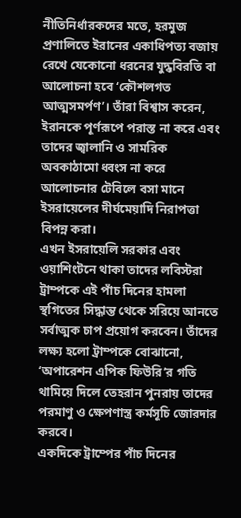নীতিনির্ধারকদের মতে, হরমুজ প্রণালিতে ইরানের একাধিপত্য বজায় রেখে যেকোনো ধরনের যুদ্ধবিরতি বা আলোচনা হবে ‘কৌশলগত আত্মসমর্পণ’। তাঁরা বিশ্বাস করেন, ইরানকে পূর্ণরূপে পরাস্ত না করে এবং তাদের জ্বালানি ও সামরিক অবকাঠামো ধ্বংস না করে আলোচনার টেবিলে বসা মানে ইসরায়েলের দীর্ঘমেয়াদি নিরাপত্তা বিপন্ন করা।
এখন ইসরায়েলি সরকার এবং ওয়াশিংটনে থাকা তাদের লবিস্টরা ট্রাম্পকে এই পাঁচ দিনের হামলা স্থগিতের সিদ্ধান্ত থেকে সরিয়ে আনতে সর্বাত্মক চাপ প্রয়োগ করবেন। তাঁদের লক্ষ্য হলো ট্রাম্পকে বোঝানো, ‘অপারেশন এপিক ফিউরি’র গতি থামিয়ে দিলে তেহরান পুনরায় তাদের পরমাণু ও ক্ষেপণাস্ত্র কর্মসূচি জোরদার করবে।
একদিকে ট্রাম্পের পাঁচ দিনের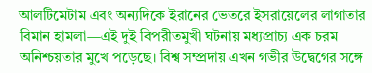আলটিমেটাম এবং অন্যদিকে ইরানের ভেতরে ইসরায়েলের লাগাতার বিমান হামলা—এই দুই বিপরীতমুখী ঘটনায় মধ্যপ্রাচ্য এক চরম অনিশ্চয়তার মুখে পড়েছে। বিশ্ব সম্প্রদায় এখন গভীর উদ্বেগের সঙ্গে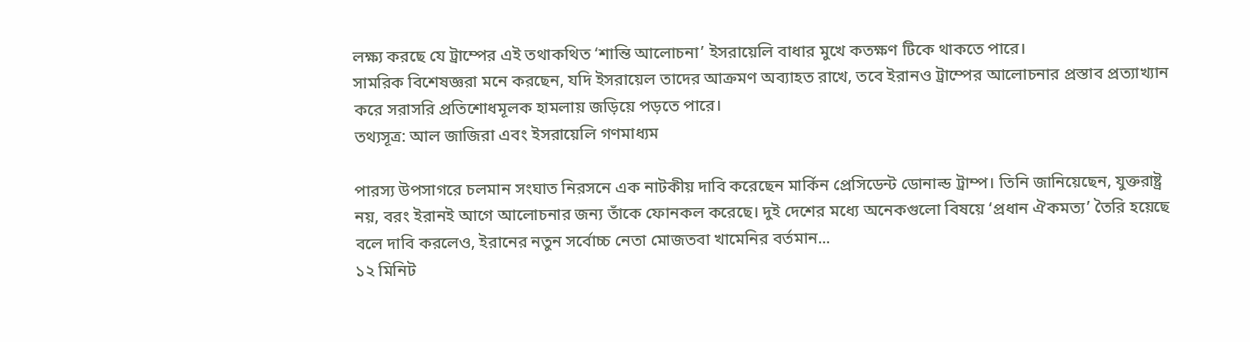লক্ষ্য করছে যে ট্রাম্পের এই তথাকথিত ‘শান্তি আলোচনা’ ইসরায়েলি বাধার মুখে কতক্ষণ টিকে থাকতে পারে।
সামরিক বিশেষজ্ঞরা মনে করছেন, যদি ইসরায়েল তাদের আক্রমণ অব্যাহত রাখে, তবে ইরানও ট্রাম্পের আলোচনার প্রস্তাব প্রত্যাখ্যান করে সরাসরি প্রতিশোধমূলক হামলায় জড়িয়ে পড়তে পারে।
তথ্যসূত্র: আল জাজিরা এবং ইসরায়েলি গণমাধ্যম

পারস্য উপসাগরে চলমান সংঘাত নিরসনে এক নাটকীয় দাবি করেছেন মার্কিন প্রেসিডেন্ট ডোনাল্ড ট্রাম্প। তিনি জানিয়েছেন, যুক্তরাষ্ট্র নয়, বরং ইরানই আগে আলোচনার জন্য তাঁকে ফোনকল করেছে। দুই দেশের মধ্যে অনেকগুলো বিষয়ে ‘প্রধান ঐকমত্য’ তৈরি হয়েছে বলে দাবি করলেও, ইরানের নতুন সর্বোচ্চ নেতা মোজতবা খামেনির বর্তমান...
১২ মিনিট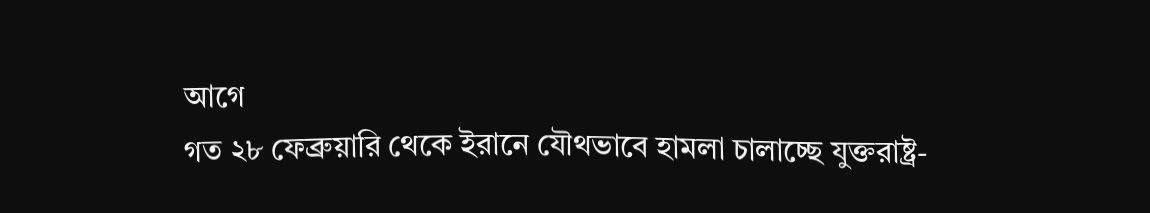আগে
গত ২৮ ফেব্রুয়ারি থেকে ইরানে যৌথভাবে হামলা চালাচ্ছে যুক্তরাষ্ট্র-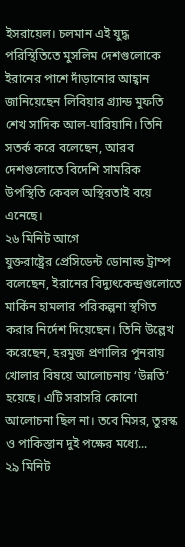ইসরায়েল। চলমান এই যুদ্ধ পরিস্থিতিতে মুসলিম দেশগুলোকে ইরানের পাশে দাঁড়ানোর আহ্বান জানিয়েছেন লিবিয়ার গ্র্যান্ড মুফতি শেখ সাদিক আল-ঘারিয়ানি। তিনি সতর্ক করে বলেছেন, আরব দেশগুলোতে বিদেশি সামরিক উপস্থিতি কেবল অস্থিরতাই বয়ে এনেছে।
২৬ মিনিট আগে
যুক্তরাষ্ট্রের প্রেসিডেন্ট ডোনাল্ড ট্রাম্প বলেছেন, ইরানের বিদ্যুৎকেন্দ্রগুলোতে মার্কিন হামলার পরিকল্পনা স্থগিত করার নির্দেশ দিয়েছেন। তিনি উল্লেখ করেছেন, হরমুজ প্রণালির পুনরায় খোলার বিষয়ে আলোচনায় ‘উন্নতি’ হয়েছে। এটি সরাসরি কোনো আলোচনা ছিল না। তবে মিসর, তুরস্ক ও পাকিস্তান দুই পক্ষের মধ্যে...
২৯ মিনিট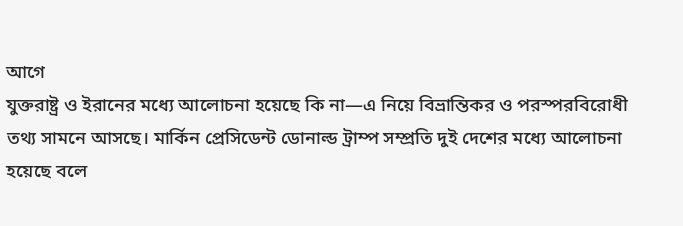আগে
যুক্তরাষ্ট্র ও ইরানের মধ্যে আলোচনা হয়েছে কি না—এ নিয়ে বিভ্রান্তিকর ও পরস্পরবিরোধী তথ্য সামনে আসছে। মার্কিন প্রেসিডেন্ট ডোনাল্ড ট্রাম্প সম্প্রতি দুই দেশের মধ্যে আলোচনা হয়েছে বলে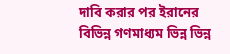দাবি করার পর ইরানের বিভিন্ন গণমাধ্যম ভিন্ন ভিন্ন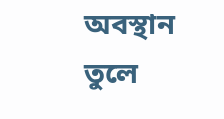অবস্থান তুলে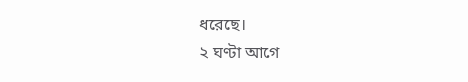ধরেছে।
২ ঘণ্টা আগে